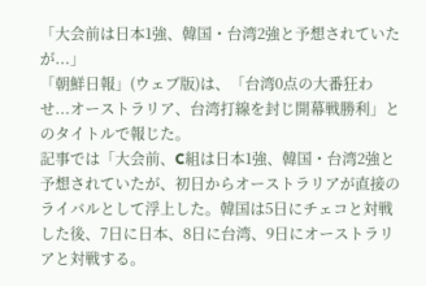「大会前は日本1強、韓国・台湾2強と予想されていたが...」
「朝鮮日報」(ウェブ版)は、「台湾0点の大番狂わせ...オーストラリア、台湾打線を封じ開幕戦勝利」とのタイトルで報じた。
記事では「大会前、C組は日本1強、韓国・台湾2強と予想されていたが、初日からオーストラリアが直接のライバルとして浮上した。韓国は5日にチェコと対戦した後、7日に日本、8日に台湾、9日にオーストラリアと対戦する。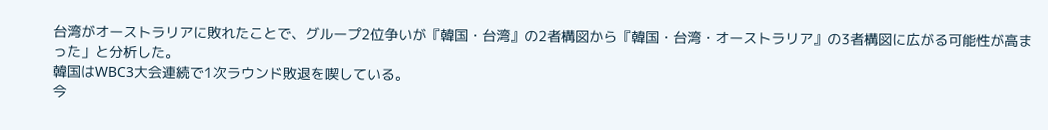台湾がオーストラリアに敗れたことで、グループ2位争いが『韓国・台湾』の2者構図から『韓国・台湾・オーストラリア』の3者構図に広がる可能性が高まった」と分析した。
韓国はWBC3大会連続で1次ラウンド敗退を喫している。
今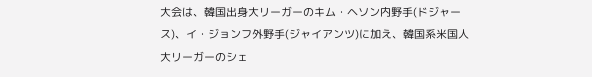大会は、韓国出身大リーガーのキム・ヘソン内野手(ドジャース)、イ・ジョンフ外野手(ジャイアンツ)に加え、韓国系米国人大リーガーのシェ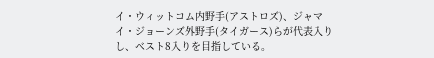イ・ウィットコム内野手(アストロズ)、ジャマイ・ジョーンズ外野手(タイガース)らが代表入りし、ベスト8入りを目指している。